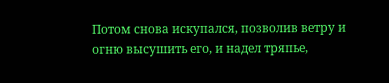Потом снова искупался, позволив ветру и огню высушить его, и надел тряпье,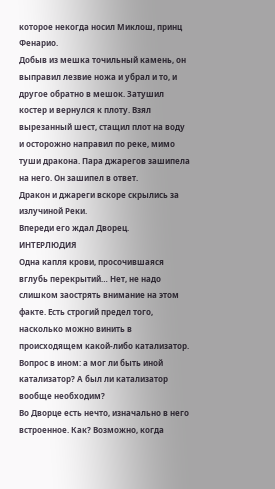которое некогда носил Миклош, принц Фенарио.
Добыв из мешка точильный камень, он выправил лезвие ножа и убрал и то, и другое обратно в мешок. Затушил костер и вернулся к плоту. Взял вырезанный шест, стащил плот на воду и осторожно направил по реке, мимо туши дракона. Пара джарегов зашипела на него. Он зашипел в ответ.
Дракон и джареги вскоре скрылись за излучиной Реки.
Впереди его ждал Дворец.
ИНТЕРЛЮДИЯ
Одна капля крови, просочившаяся вглубь перекрытий… Нет, не надо слишком заострять внимание на этом факте. Есть строгий предел того, насколько можно винить в происходящем какой-либо катализатор. Вопрос в ином: а мог ли быть иной катализатор? А был ли катализатор вообще необходим?
Во Дворце есть нечто, изначально в него встроенное. Как? Возможно, когда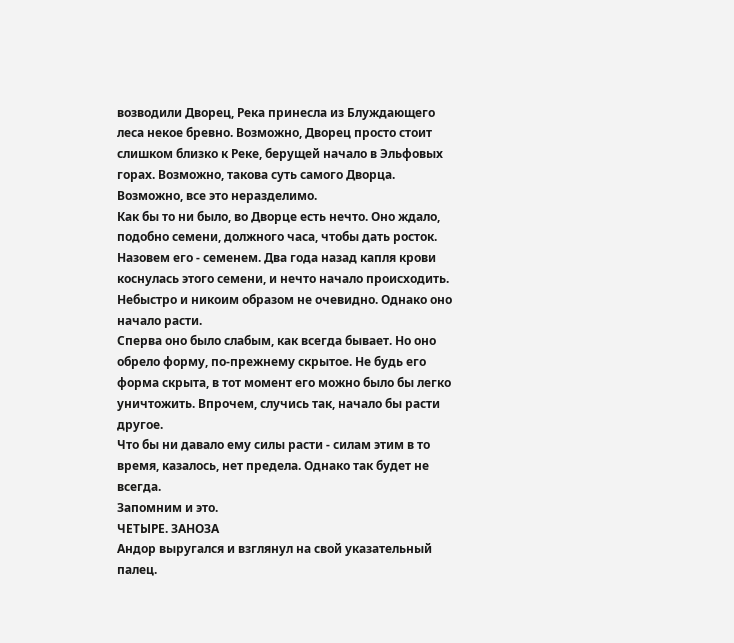возводили Дворец, Река принесла из Блуждающего леса некое бревно. Возможно, Дворец просто стоит слишком близко к Реке, берущей начало в Эльфовых горах. Возможно, такова суть самого Дворца. Возможно, все это неразделимо.
Как бы то ни было, во Дворце есть нечто. Оно ждало, подобно семени, должного часа, чтобы дать росток. Назовем его - семенем. Два года назад капля крови коснулась этого семени, и нечто начало происходить. Небыстро и никоим образом не очевидно. Однако оно начало расти.
Сперва оно было слабым, как всегда бывает. Но оно обрело форму, по-прежнему скрытое. Не будь его форма скрыта, в тот момент его можно было бы легко уничтожить. Впрочем, случись так, начало бы расти другое.
Что бы ни давало ему силы расти - силам этим в то время, казалось, нет предела. Однако так будет не всегда.
Запомним и это.
ЧЕТЫРЕ. ЗАНОЗА
Андор выругался и взглянул на свой указательный палец.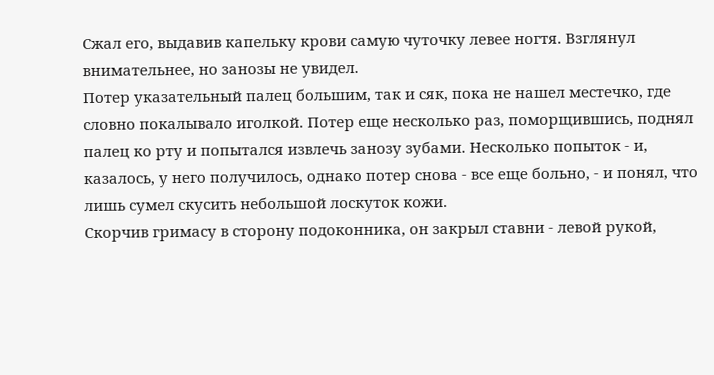Сжал его, выдавив капельку крови самую чуточку левее ногтя. Взглянул внимательнее, но занозы не увидел.
Потер указательный палец большим, так и сяк, пока не нашел местечко, где словно покалывало иголкой. Потер еще несколько раз, поморщившись, поднял палец ко рту и попытался извлечь занозу зубами. Несколько попыток - и, казалось, у него получилось, однако потер снова - все еще больно, - и понял, что лишь сумел скусить небольшой лоскуток кожи.
Скорчив гримасу в сторону подоконника, он закрыл ставни - левой рукой,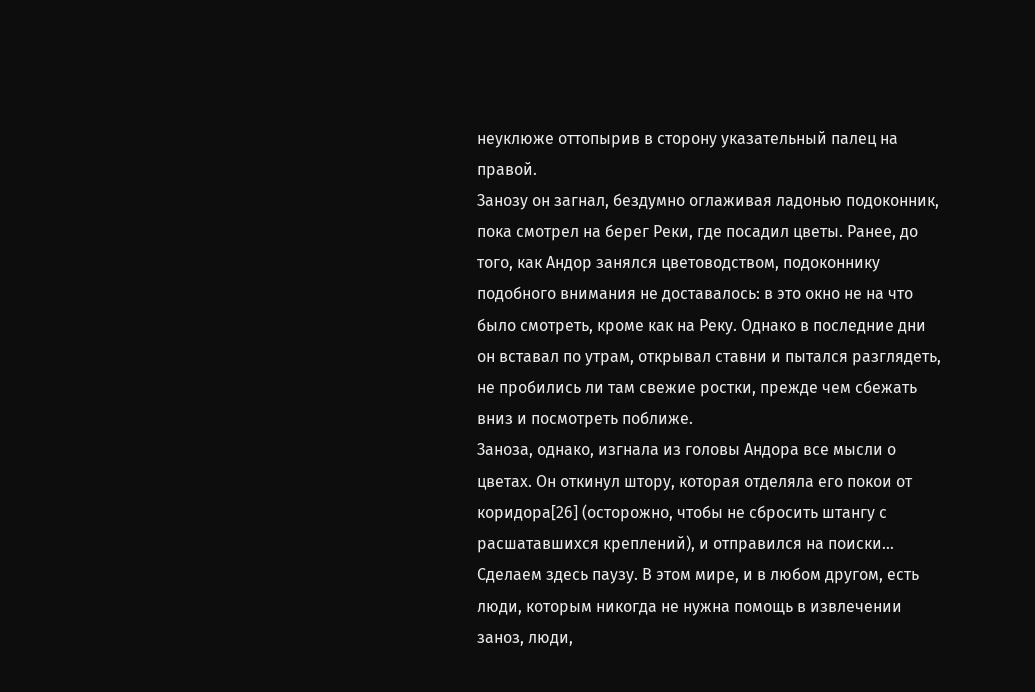неуклюже оттопырив в сторону указательный палец на правой.
Занозу он загнал, бездумно оглаживая ладонью подоконник, пока смотрел на берег Реки, где посадил цветы. Ранее, до того, как Андор занялся цветоводством, подоконнику подобного внимания не доставалось: в это окно не на что было смотреть, кроме как на Реку. Однако в последние дни он вставал по утрам, открывал ставни и пытался разглядеть, не пробились ли там свежие ростки, прежде чем сбежать вниз и посмотреть поближе.
Заноза, однако, изгнала из головы Андора все мысли о цветах. Он откинул штору, которая отделяла его покои от коридора[26] (осторожно, чтобы не сбросить штангу с расшатавшихся креплений), и отправился на поиски…
Сделаем здесь паузу. В этом мире, и в любом другом, есть люди, которым никогда не нужна помощь в извлечении заноз, люди,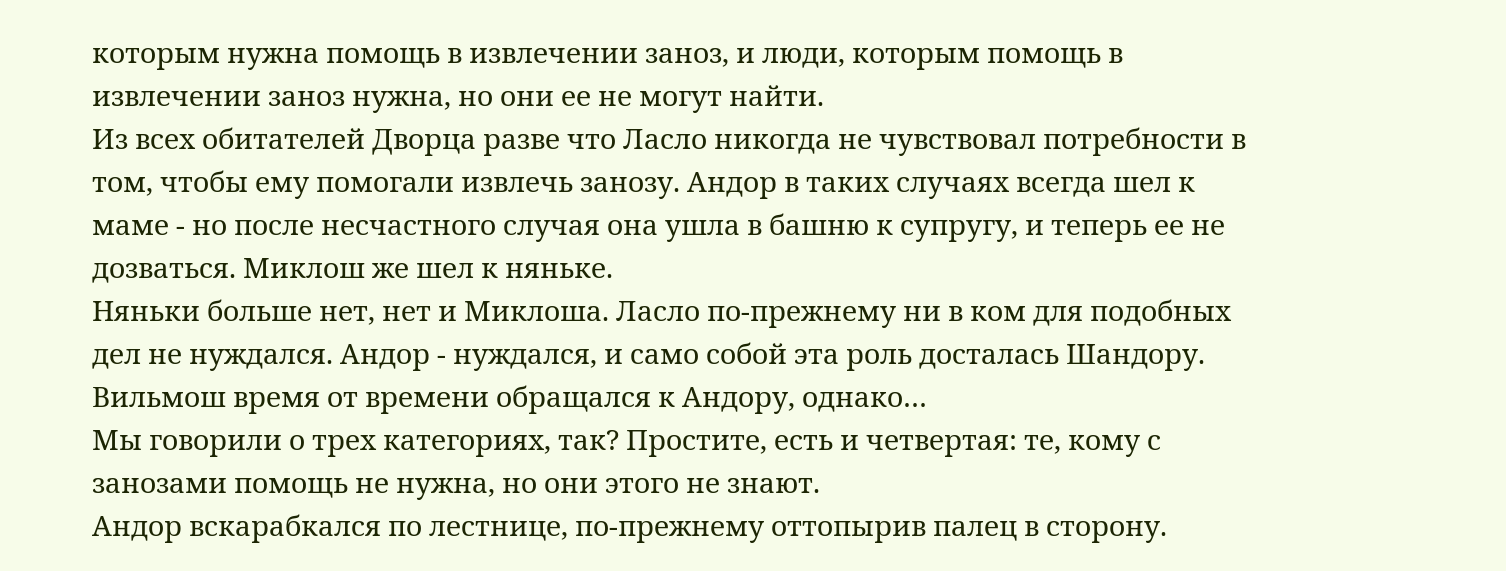которым нужна помощь в извлечении заноз, и люди, которым помощь в извлечении заноз нужна, но они ее не могут найти.
Из всех обитателей Дворца разве что Ласло никогда не чувствовал потребности в том, чтобы ему помогали извлечь занозу. Андор в таких случаях всегда шел к маме - но после несчастного случая она ушла в башню к супругу, и теперь ее не дозваться. Миклош же шел к няньке.
Няньки больше нет, нет и Миклоша. Ласло по-прежнему ни в ком для подобных дел не нуждался. Андор - нуждался, и само собой эта роль досталась Шандору. Вильмош время от времени обращался к Андору, однако…
Мы говорили о трех категориях, так? Простите, есть и четвертая: те, кому с занозами помощь не нужна, но они этого не знают.
Андор вскарабкался по лестнице, по-прежнему оттопырив палец в сторону.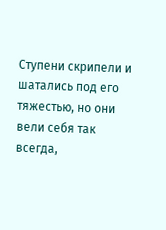Ступени скрипели и шатались под его тяжестью, но они вели себя так всегда,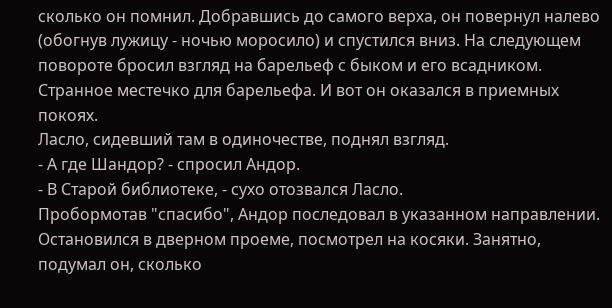сколько он помнил. Добравшись до самого верха, он повернул налево (обогнув лужицу - ночью моросило) и спустился вниз. На следующем повороте бросил взгляд на барельеф с быком и его всадником. Странное местечко для барельефа. И вот он оказался в приемных покоях.
Ласло, сидевший там в одиночестве, поднял взгляд.
- А где Шандор? - спросил Андор.
- В Старой библиотеке, - сухо отозвался Ласло.
Пробормотав "спасибо", Андор последовал в указанном направлении. Остановился в дверном проеме, посмотрел на косяки. Занятно, подумал он, сколько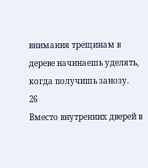внимания трещинам в дереве начинаешь уделять, когда получишь занозу.
26
Вместо внутренних дверей в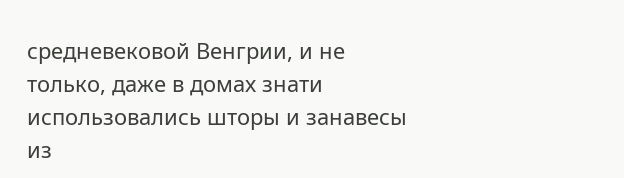средневековой Венгрии, и не только, даже в домах знати использовались шторы и занавесы из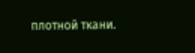плотной ткани.